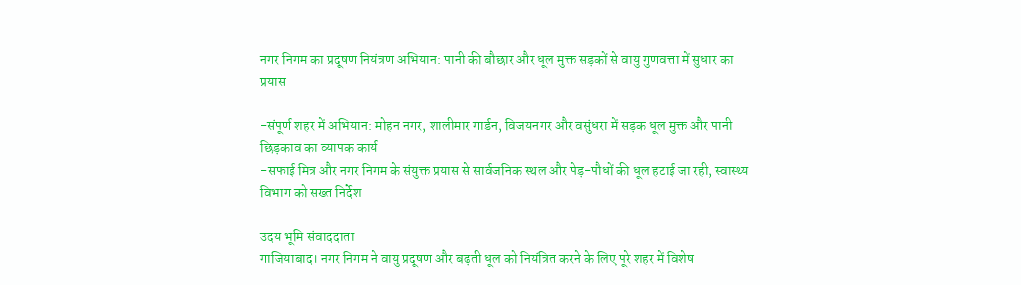नगर निगम का प्रदूषण नियंत्रण अभियान: पानी की बौछार और धूल मुक्त सड़कों से वायु गुणवत्ता में सुधार का प्रयास

-संपूर्ण शहर में अभियान: मोहन नगर, शालीमार गार्डन, विजयनगर और वसुंधरा में सड़क धूल मुक्त और पानी छिड़काव का व्यापक कार्य
-सफाई मित्र और नगर निगम के संयुक्त प्रयास से सार्वजनिक स्थल और पेड़-पौधों की धूल हटाई जा रही, स्वास्थ्य विभाग को सख्त निर्देश

उदय भूमि संवाददाता
गाजियाबाद। नगर निगम ने वायु प्रदूषण और बढ़ती धूल को नियंत्रित करने के लिए पूरे शहर में विशेष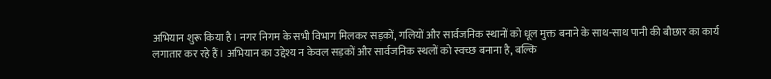अभियान शुरू किया है। नगर निगम के सभी विभाग मिलकर सड़कों, गलियों और सार्वजनिक स्थानों को धूल मुक्त बनाने के साथ-साथ पानी की बौछार का कार्य लगातार कर रहे हैं। अभियान का उद्देश्य न केवल सड़कों और सार्वजनिक स्थलों को स्वच्छ बनाना है, बल्कि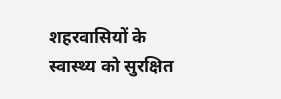शहरवासियों के स्वास्थ्य को सुरक्षित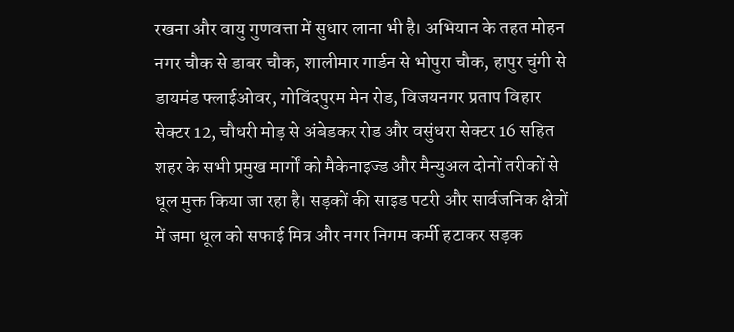रखना और वायु गुणवत्ता में सुधार लाना भी है। अभियान के तहत मोहन नगर चौक से डाबर चौक, शालीमार गार्डन से भोपुरा चौक, हापुर चुंगी से डायमंड फ्लाईओवर, गोविंदपुरम मेन रोड, विजयनगर प्रताप विहार सेक्टर 12, चौधरी मोड़ से अंबेडकर रोड और वसुंधरा सेक्टर 16 सहित शहर के सभी प्रमुख मार्गों को मैकेनाइज्ड और मैन्युअल दोनों तरीकों से धूल मुक्त किया जा रहा है। सड़कों की साइड पटरी और सार्वजनिक क्षेत्रों में जमा धूल को सफाई मित्र और नगर निगम कर्मी हटाकर सड़क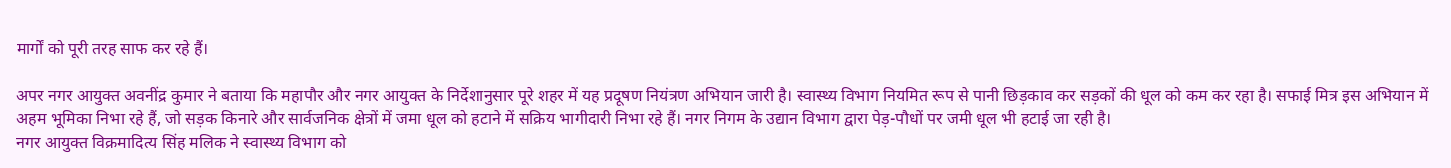मार्गों को पूरी तरह साफ कर रहे हैं।

अपर नगर आयुक्त अवनींद्र कुमार ने बताया कि महापौर और नगर आयुक्त के निर्देशानुसार पूरे शहर में यह प्रदूषण नियंत्रण अभियान जारी है। स्वास्थ्य विभाग नियमित रूप से पानी छिड़काव कर सड़कों की धूल को कम कर रहा है। सफाई मित्र इस अभियान में अहम भूमिका निभा रहे हैं, जो सड़क किनारे और सार्वजनिक क्षेत्रों में जमा धूल को हटाने में सक्रिय भागीदारी निभा रहे हैं। नगर निगम के उद्यान विभाग द्वारा पेड़-पौधों पर जमी धूल भी हटाई जा रही है।
नगर आयुक्त विक्रमादित्य सिंह मलिक ने स्वास्थ्य विभाग को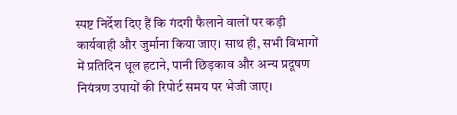स्पष्ट निर्देश दिए हैं कि गंदगी फैलाने वालों पर कड़ी कार्यवाही और जुर्माना किया जाए। साथ ही, सभी विभागों में प्रतिदिन धूल हटाने, पानी छिड़काव और अन्य प्रदूषण नियंत्रण उपायों की रिपोर्ट समय पर भेजी जाए।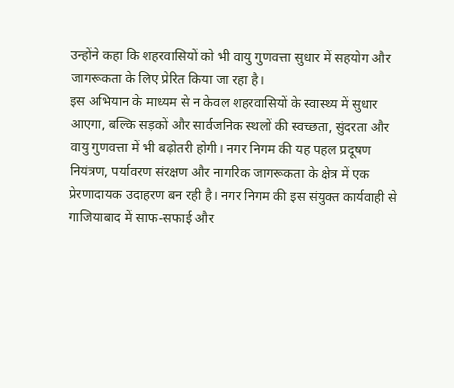उन्होंने कहा कि शहरवासियों को भी वायु गुणवत्ता सुधार में सहयोग और जागरूकता के लिए प्रेरित किया जा रहा है।
इस अभियान के माध्यम से न केवल शहरवासियों के स्वास्थ्य में सुधार आएगा, बल्कि सड़कों और सार्वजनिक स्थलों की स्वच्छता, सुंदरता और वायु गुणवत्ता में भी बढ़ोतरी होगी। नगर निगम की यह पहल प्रदूषण नियंत्रण, पर्यावरण संरक्षण और नागरिक जागरूकता के क्षेत्र में एक प्रेरणादायक उदाहरण बन रही है। नगर निगम की इस संयुक्त कार्यवाही से गाजियाबाद में साफ-सफाई और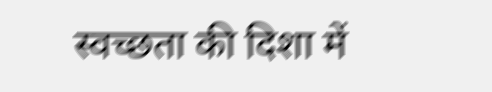स्वच्छता की दिशा में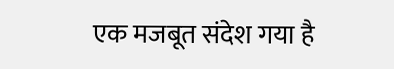एक मजबूत संदेश गया है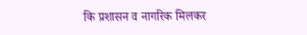कि प्रशासन व नागरिक मिलकर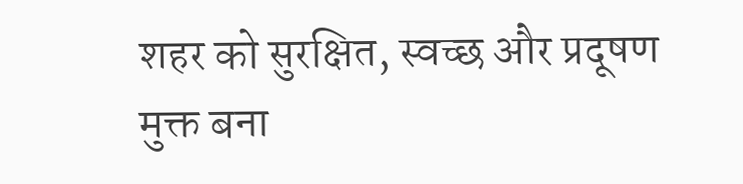शहर को सुरक्षित, स्वच्छ और प्रदूषण मुक्त बना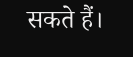सकते हैं।